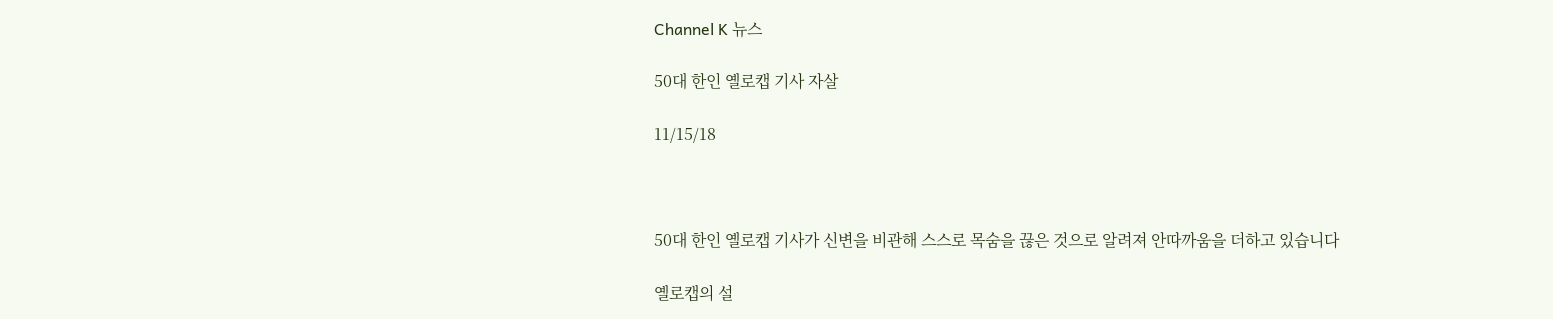Channel K 뉴스

50대 한인 옐로캡 기사 자살

11/15/18



50대 한인 옐로캡 기사가 신변을 비관해 스스로 목숨을 끊은 것으로 알려져 안따까움을 더하고 있습니다

옐로캡의 설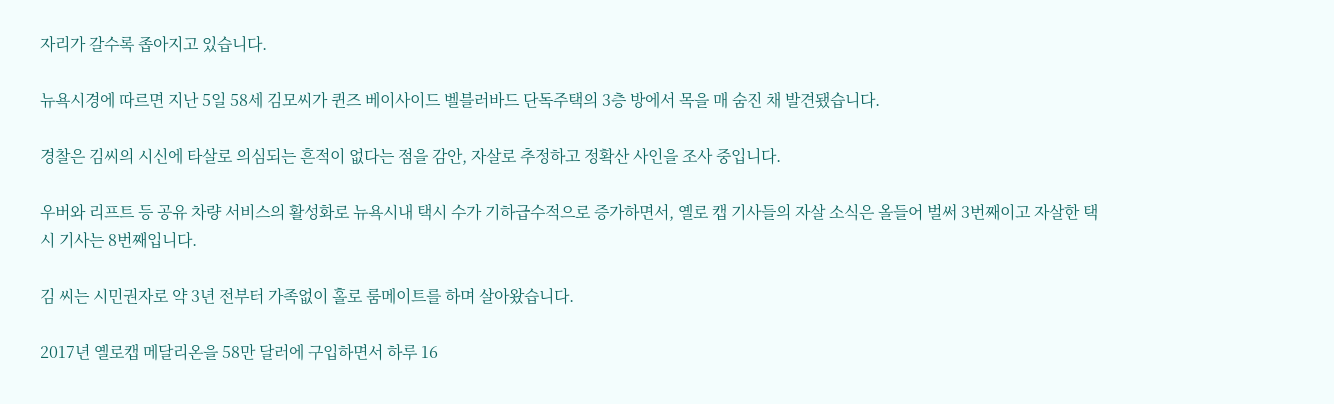자리가 갈수록 좁아지고 있습니다.

뉴욕시경에 따르면 지난 5일 58세 김모씨가 퀸즈 베이사이드 벨블러바드 단독주택의 3층 방에서 목을 매 숨진 채 발견됐습니다.

경찰은 김씨의 시신에 타살로 의심되는 흔적이 없다는 점을 감안, 자살로 추정하고 정확산 사인을 조사 중입니다.

우버와 리프트 등 공유 차량 서비스의 활성화로 뉴욕시내 택시 수가 기하급수적으로 증가하면서, 옐로 캡 기사들의 자살 소식은 올들어 벌써 3번째이고 자살한 택시 기사는 8번째입니다.

김 씨는 시민권자로 약 3년 전부터 가족없이 홀로 룸메이트를 하며 살아왔습니다.

2017년 옐로캡 메달리온을 58만 달러에 구입하면서 하루 16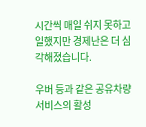시간씩 매일 쉬지 못하고 일했지만 경제난은 더 심각해졌습니다.

우버 등과 같은 공유차량 서비스의 활성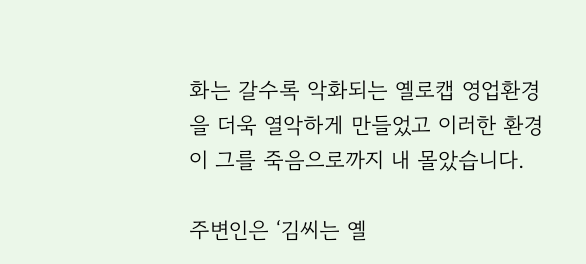화는 갈수록 악화되는 옐로캡 영업환경을 더욱 열악하게 만들었고 이러한 환경이 그를 죽음으로까지 내 몰았습니다.

주변인은 ‘김씨는 옐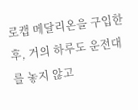로캡 메달리온을 구입한 후, 거의 하루도 운전대를 놓지 않고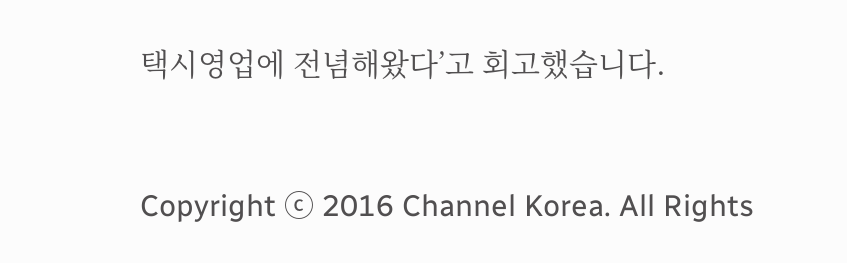택시영업에 전념해왔다’고 회고했습니다.


Copyright ⓒ 2016 Channel Korea. All Rights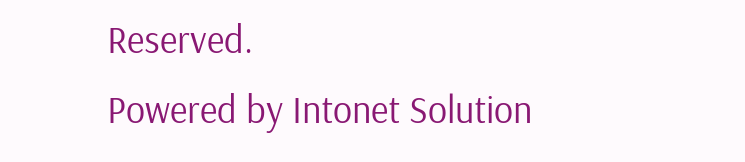Reserved.
Powered by Intonet Solution